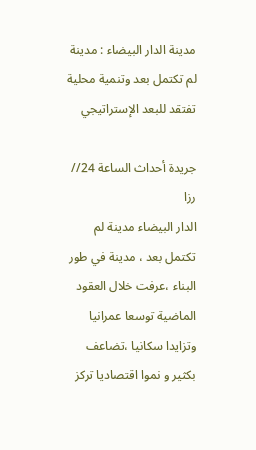مدينة الدار البيضاء : مدينة لم تكتمل بعد وتنمية محلية تفتقد للبعد الإستراتيجي

جريدة أحداث الساعة 24// رزا
الدار البيضاء مدينة لم تكتمل بعد ، مدينة في طور البناء ،عرفت خلال العقود الماضية توسعا عمرانيا وتزايدا سكانيا ،تضاعف بكثير و نموا اقتصاديا تركز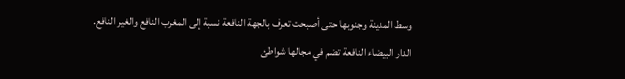وسط المدينة وجنوبها حتى أصبحت تعرف بالجهة النافعة نسبة إلى المغرب النافع والغير النافع.
الدار البيضاء النافعة تضم في مجالها شواطئ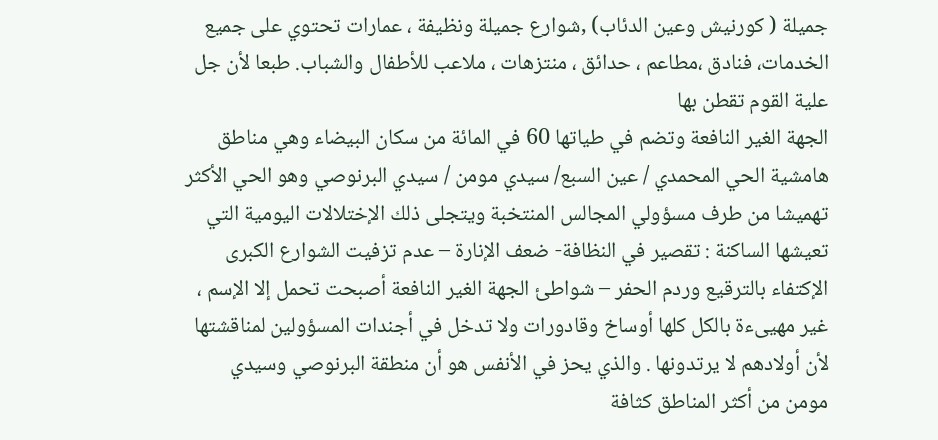جميلة ( كورنيش وعين الدئاب) ,شوارع جميلة ونظيفة ، عمارات تحتوي على جميع الخدمات، فنادق ،مطاعم ، حدائق ، منتزهات ، ملاعب للأطفال والشباب. طبعا لأن جل علية القوم تقطن بها
الجهة الغير النافعة وتضم في طياتها 60 في المائة من سكان البيضاء وهي مناطق هامشية الحي المحمدي / عين السبع/ سيدي مومن / سيدي البرنوصي وهو الحي الأكثر تهميشا من طرف مسؤولي المجالس المنتخبة ويتجلى ذلك الإختلالات اليومية التي تعيشها الساكنة : تقصير في النظافة- ضعف الإنارة – عدم تزفيت الشوارع الكبرى الإكتفاء بالترقيع وردم الحفر – شواطئ الجهة الغير النافعة أصبحت تحمل إلا الإسم ، غير مهيىءة بالكل كلها أوساخ وقادورات ولا تدخل في أجندات المسؤولين لمناقشتها لأن أولادهم لا يرتدونها . والذي يحز في الأنفس هو أن منطقة البرنوصي وسيدي مومن من أكثر المناطق كثافة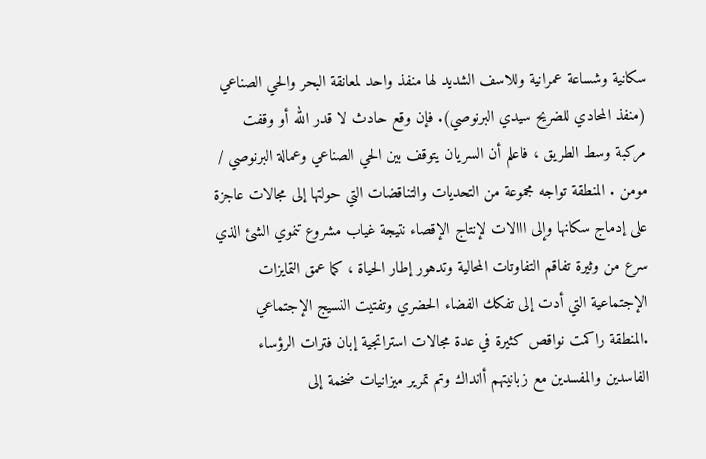سكانية وشساعة عمرانية وللاسف الشديد لها منفذ واحد لمعانقة البحر والحي الصناعي (منفذ المحادي للضريح سيدي البرنوصي). فإن وقع حادث لا قدر الله أو وقفت مركبة وسط الطريق ، فاعلم أن السريان يتوقف بين الحي الصناعي وعمالة البرنوصي / مومن . المنطقة تواجه مجموعة من التحديات والتناقضات التي حولتها إلى مجالات عاجزة على إدماج سكانها وإلى ااالات لإنتاج الإقصاء نتيجة غياب مشروع تنموي الشئ الذي سرع من وثيرة تفاقم التفاوتات المحالية وتدهور إطار الحياة ، كما عمق التمايزات الإجتماعية التي أدت إلى تفكك الفضاء الحضري وتفتيت النسيج الإجتماعي .المنطقة راكمت نواقص كثيرة في عدة مجالات استراتجية إبان فترات الرؤساء الفاسدين والمفسدين مع زبانيتهم أانداك وتم تمرير ميزانيات ضخمة إلى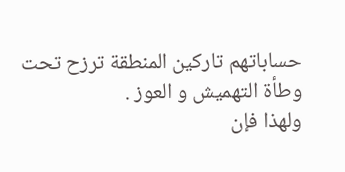حساباتهم تاركين المنطقة ترزح تحت وطأة التهميش و العوز .
ولهذا فإن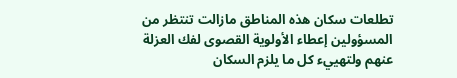تطلعات سكان هذه المناطق مازالت تنتظر من المسؤولين إعطاء الأولوية القصوى لفك العزلة عنهم ولتهييء كل ما يلزم السكان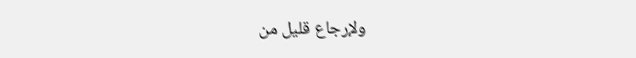ولإرجاع قليل من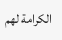الكرامة لهم